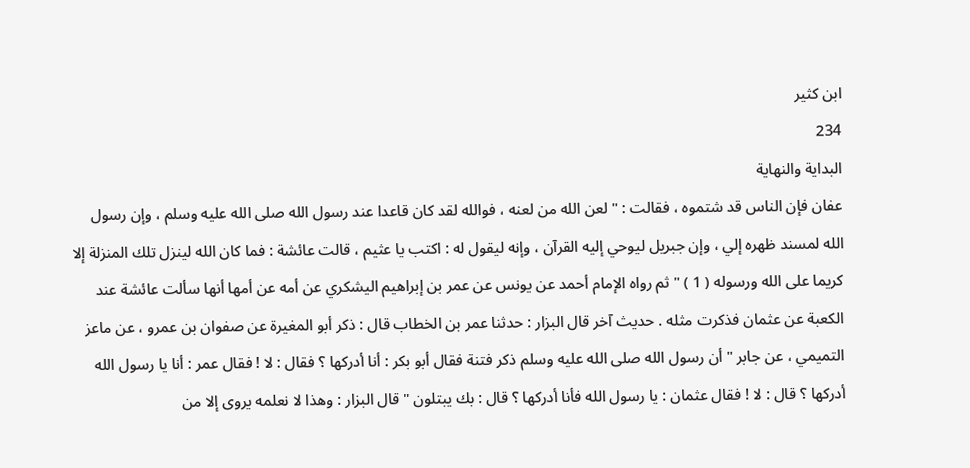ابن كثير
234
البداية والنهاية
عفان فإن الناس قد شتموه ، فقالت : " لعن الله من لعنه ، فوالله لقد كان قاعدا عند رسول الله صلى الله عليه وسلم ، وإن رسول الله لمسند ظهره إلي ، وإن جبريل ليوحي إليه القرآن ، وإنه ليقول له : اكتب يا عثيم ، قالت عائشة : فما كان الله لينزل تلك المنزلة إلا كريما على الله ورسوله ( 1 ) " ثم رواه الإمام أحمد عن يونس عن عمر بن إبراهيم اليشكري عن أمه عن أمها أنها سألت عائشة عند الكعبة عن عثمان فذكرت مثله . حديث آخر قال البزار : حدثنا عمر بن الخطاب قال : ذكر أبو المغيرة عن صفوان بن عمرو ، عن ماعز التميمي ، عن جابر " أن رسول الله صلى الله عليه وسلم ذكر فتنة فقال أبو بكر : أنا أدركها ؟ فقال : لا ! فقال عمر : أنا يا رسول الله أدركها ؟ قال : لا ! فقال عثمان : يا رسول الله فأنا أدركها ؟ قال : بك يبتلون " قال البزار : وهذا لا نعلمه يروى إلا من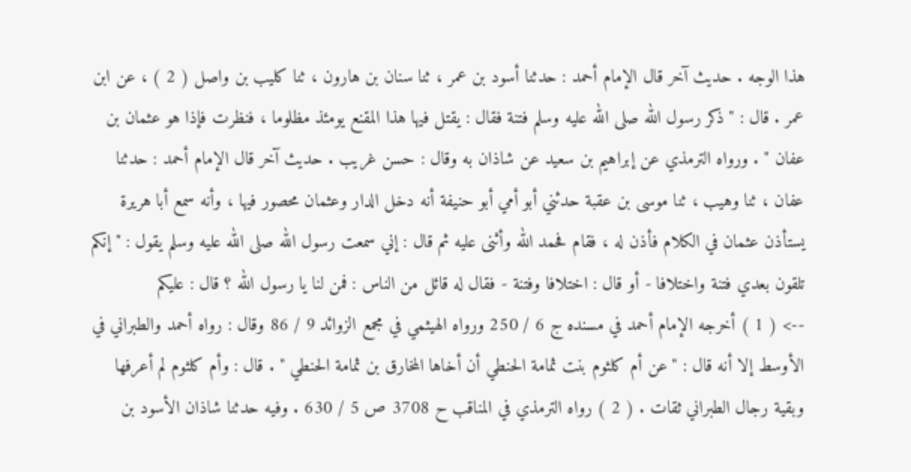هذا الوجه . حديث آخر قال الإمام أحمد : حدثنا أسود بن عمر ، ثنا سنان بن هارون ، ثنا كليب بن واصل ( 2 ) ، عن ابن عمر . قال : " ذكر رسول الله صلى الله عليه وسلم فتنة فقال : يقتل فيها هذا المقنع يومئذ مظلوما ، فنظرت فإذا هو عثمان بن عفان " . ورواه الترمذي عن إبراهيم بن سعيد عن شاذان به وقال : حسن غريب . حديث آخر قال الإمام أحمد : حدثنا عفان ، ثنا وهيب ، ثنا موسى بن عقبة حدثني أبو أمي أبو حنيفة أنه دخل الدار وعثمان محصور فيها ، وأنه سمع أبا هريرة يستأذن عثمان في الكلام فأذن له ، فقام فحمد الله وأثنى عليه ثم قال : إني سمعت رسول الله صلى الله عليه وسلم يقول : " إنكم تلقون بعدي فتنة واختلافا - أو قال : اختلافا وفتنة - فقال له قائل من الناس : فمن لنا يا رسول الله ؟ قال : عليكم
--> ( 1 ) أخرجه الإمام أحمد في مسنده ج 6 / 250 ورواه الهيثمي في مجمع الزوائد 9 / 86 وقال : رواه أحمد والطبراني في الأوسط إلا أنه قال : " عن أم كلثوم بنت ثمامة الحنطي أن أخاها المخارق بن ثمامة الحنطي " . قال : وأم كلثوم لم أعرفها وبقية رجال الطبراني ثقات . ( 2 ) رواه الترمذي في المناقب ح 3708 ص 5 / 630 . وفيه حدثنا شاذان الأسود بن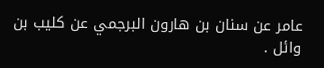عامر عن سنان بن هارون البرجمي عن كليب بن وائل .